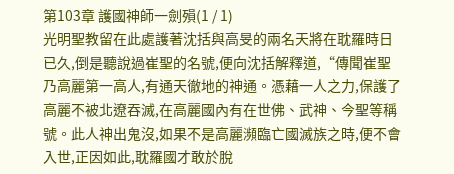第103章 護國神師一劍殞(1 / 1)
光明聖教留在此處護著沈括與高旻的兩名天將在耽羅時日已久,倒是聽說過崔聖的名號,便向沈括解釋道,“傳聞崔聖乃高麗第一高人,有通天徹地的神通。憑藉一人之力,保護了高麗不被北遼吞滅,在高麗國內有在世佛、武神、今聖等稱號。此人神出鬼沒,如果不是高麗瀕臨亡國滅族之時,便不會入世,正因如此,耽羅國才敢於脫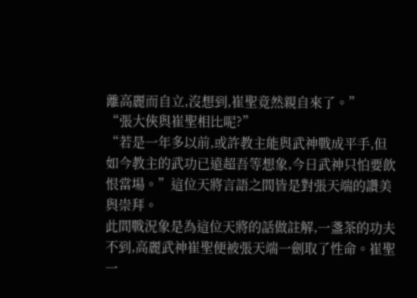離高麗而自立,沒想到,崔聖竟然親自來了。”
“張大俠與崔聖相比呢?”
“若是一年多以前,或許教主能與武神戰成平手,但如今教主的武功已遠超吾等想象,今日武神只怕要飲恨當場。”這位天將言語之間皆是對張天端的讚美與崇拜。
此間戰況象是為這位天將的話做註解,一盞茶的功夫不到,高麗武神崔聖便被張天端一劍取了性命。崔聖一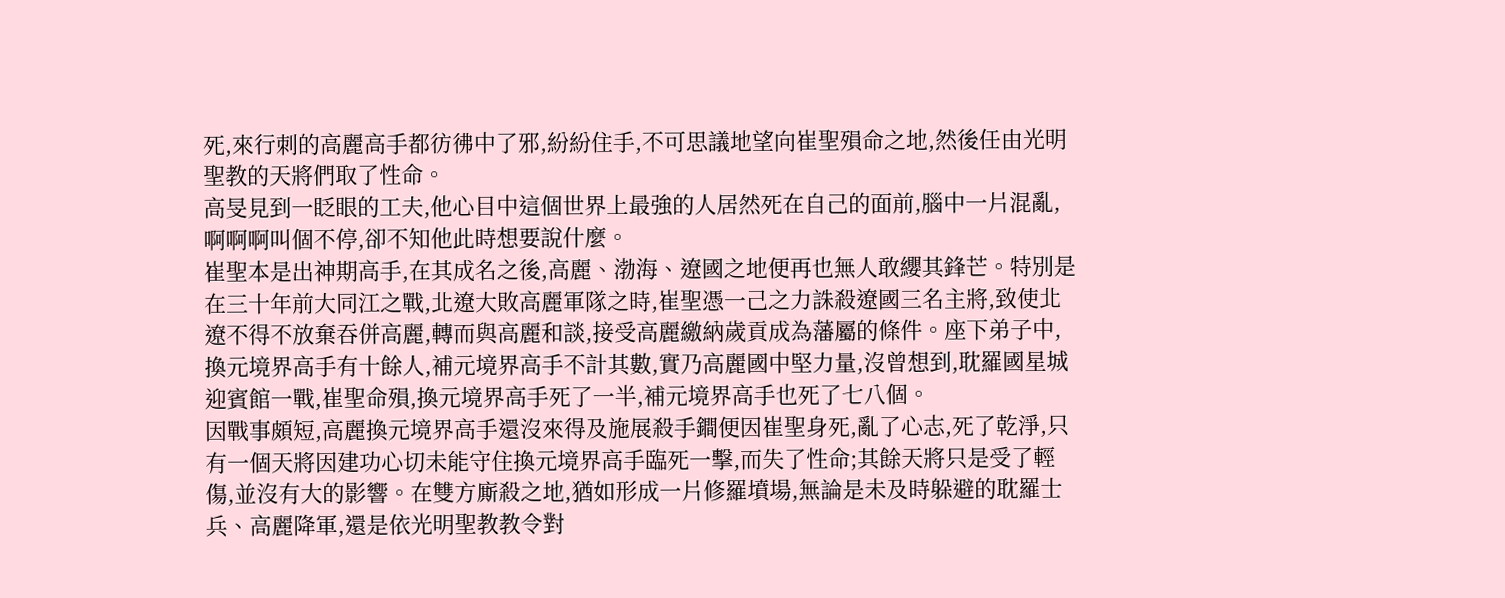死,來行刺的高麗高手都彷彿中了邪,紛紛住手,不可思議地望向崔聖殞命之地,然後任由光明聖教的天將們取了性命。
高旻見到一眨眼的工夫,他心目中這個世界上最強的人居然死在自己的面前,腦中一片混亂,啊啊啊叫個不停,卻不知他此時想要說什麼。
崔聖本是出神期高手,在其成名之後,高麗、渤海、遼國之地便再也無人敢纓其鋒芒。特別是在三十年前大同江之戰,北遼大敗高麗軍隊之時,崔聖憑一己之力誅殺遼國三名主將,致使北遼不得不放棄吞併高麗,轉而與高麗和談,接受高麗繳納歲貢成為藩屬的條件。座下弟子中,換元境界高手有十餘人,補元境界高手不計其數,實乃高麗國中堅力量,沒曾想到,耽羅國星城迎賓館一戰,崔聖命殞,換元境界高手死了一半,補元境界高手也死了七八個。
因戰事頗短,高麗換元境界高手還沒來得及施展殺手鐧便因崔聖身死,亂了心志,死了乾淨,只有一個天將因建功心切未能守住換元境界高手臨死一擊,而失了性命;其餘天將只是受了輕傷,並沒有大的影響。在雙方廝殺之地,猶如形成一片修羅墳場,無論是未及時躲避的耽羅士兵、高麗降軍,還是依光明聖教教令對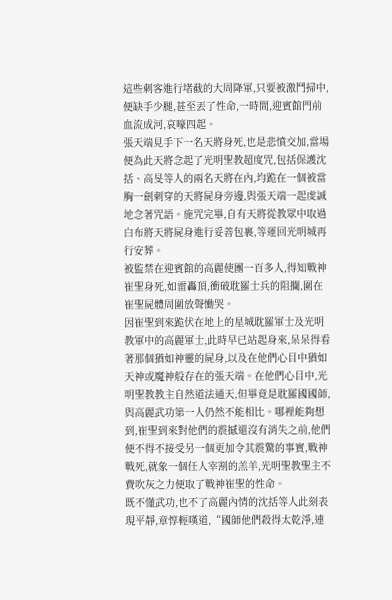這些刺客進行堵截的大周降軍,只要被激鬥掃中,便缺手少腿,甚至丟了性命,一時間,迎賓館門前血流成河,哀嚎四起。
張天端見手下一名天將身死,也是悲憤交加,當場便為此天將念起了光明聖教超度咒,包括保護沈括、高旻等人的兩名天將在內,均跪在一個被當胸一劍刺穿的天將屍身旁邊,與張天端一起虔誠地念著咒語。施咒完畢,自有天將從教眾中取過白布將天將屍身進行妥善包裹,等運回光明城再行安葬。
被監禁在迎賓館的高麗使團一百多人,得知戰神崔聖身死,如雷轟頂,衝破耽羅士兵的阻攔,圍在崔聖屍體周圍放聲慟哭。
因崔聖到來跪伏在地上的星城耽羅軍士及光明教軍中的高麗軍士,此時早已站起身來,呆呆得看著那個猶如神靈的屍身,以及在他們心目中猶如天神或魔神般存在的張天端。在他們心目中,光明聖教教主自然道法通天,但畢竟是耽羅國國師,與高麗武功第一人仍然不能相比。哪裡能夠想到,崔聖到來對他們的震撼還沒有消失之前,他們便不得不接受另一個更加令其震驚的事實,戰神戰死,就象一個任人宰割的羔羊,光明聖教聖主不費吹灰之力便取了戰神崔聖的性命。
既不懂武功,也不了高麗內情的沈括等人此刻表現平靜,章惇輕嘆道,“國師他們殺得太乾淨,連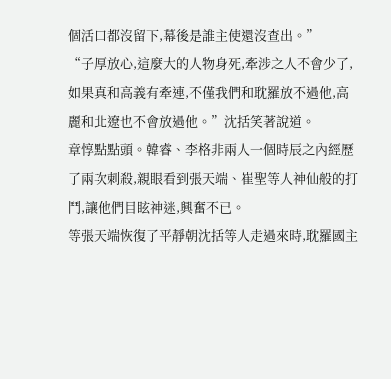個活口都沒留下,幕後是誰主使還沒查出。”
“子厚放心,這麼大的人物身死,牽涉之人不會少了,如果真和高義有牽連,不僅我們和耽羅放不過他,高麗和北遼也不會放過他。”沈括笑著說道。
章惇點點頭。韓睿、李格非兩人一個時辰之內經歷了兩次刺殺,親眼看到張天端、崔聖等人神仙般的打鬥,讓他們目眩神迷,興奮不已。
等張天端恢復了平靜朝沈括等人走過來時,耽羅國主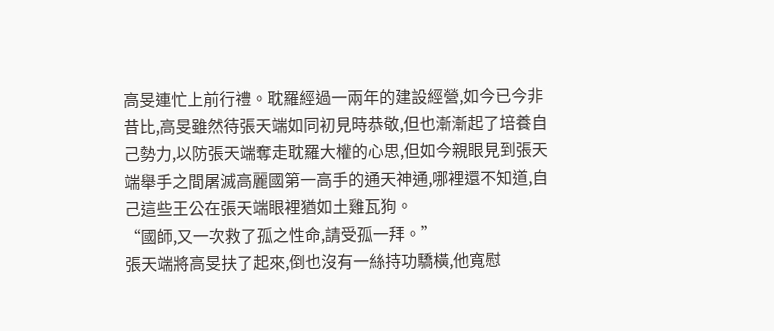高旻連忙上前行禮。耽羅經過一兩年的建設經營,如今已今非昔比,高旻雖然待張天端如同初見時恭敬,但也漸漸起了培養自己勢力,以防張天端奪走耽羅大權的心思,但如今親眼見到張天端舉手之間屠滅高麗國第一高手的通天神通,哪裡還不知道,自己這些王公在張天端眼裡猶如土雞瓦狗。
“國師,又一次救了孤之性命,請受孤一拜。”
張天端將高旻扶了起來,倒也沒有一絲持功驕橫,他寬慰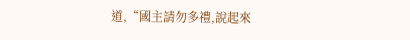道,“國主請勿多禮,說起來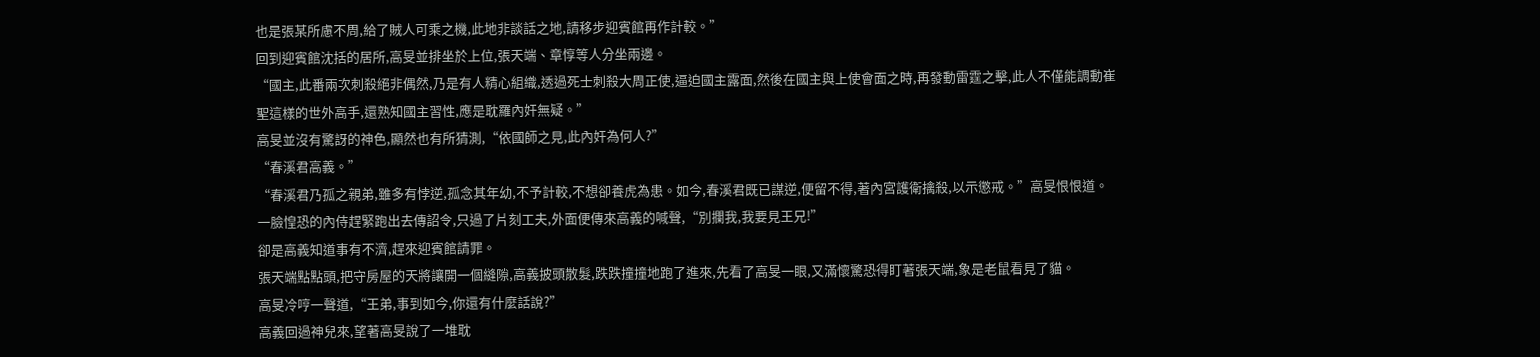也是張某所慮不周,給了賊人可乘之機,此地非談話之地,請移步迎賓館再作計較。”
回到迎賓館沈括的居所,高旻並排坐於上位,張天端、章惇等人分坐兩邊。
“國主,此番兩次刺殺絕非偶然,乃是有人精心組織,透過死士刺殺大周正使,逼迫國主露面,然後在國主與上使會面之時,再發動雷霆之擊,此人不僅能調動崔聖這樣的世外高手,還熟知國主習性,應是耽羅內奸無疑。”
高旻並沒有驚訝的神色,顯然也有所猜測,“依國師之見,此內奸為何人?”
“春溪君高義。”
“春溪君乃孤之親弟,雖多有悖逆,孤念其年幼,不予計較,不想卻養虎為患。如今,春溪君既已謀逆,便留不得,著內宮護衛擒殺,以示懲戒。”高旻恨恨道。
一臉惶恐的內侍趕緊跑出去傳詔令,只過了片刻工夫,外面便傳來高義的喊聲,“別攔我,我要見王兄!”
卻是高義知道事有不濟,趕來迎賓館請罪。
張天端點點頭,把守房屋的天將讓開一個縫隙,高義披頭散髮,跌跌撞撞地跑了進來,先看了高旻一眼,又滿懷驚恐得盯著張天端,象是老鼠看見了貓。
高旻冷哼一聲道,“王弟,事到如今,你還有什麼話說?”
高義回過神兒來,望著高旻說了一堆耽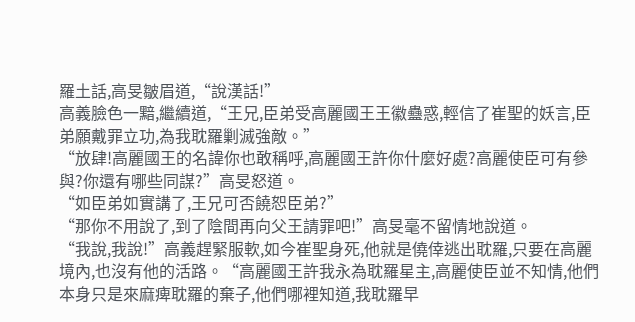羅土話,高旻皺眉道,“說漢話!”
高義臉色一黯,繼續道,“王兄,臣弟受高麗國王王徽蠱惑,輕信了崔聖的妖言,臣弟願戴罪立功,為我耽羅剿滅強敵。”
“放肆!高麗國王的名諱你也敢稱呼,高麗國王許你什麼好處?高麗使臣可有參與?你還有哪些同謀?”高旻怒道。
“如臣弟如實講了,王兄可否饒恕臣弟?”
“那你不用說了,到了陰間再向父王請罪吧!”高旻毫不留情地說道。
“我說,我說!”高義趕緊服軟,如今崔聖身死,他就是僥倖逃出耽羅,只要在高麗境內,也沒有他的活路。“高麗國王許我永為耽羅星主,高麗使臣並不知情,他們本身只是來麻痺耽羅的棄子,他們哪裡知道,我耽羅早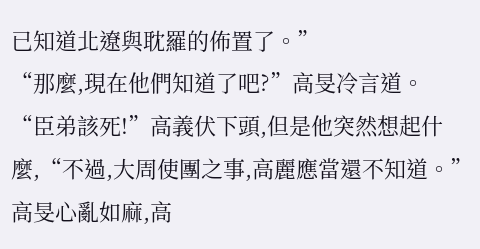已知道北遼與耽羅的佈置了。”
“那麼,現在他們知道了吧?”高旻冷言道。
“臣弟該死!”高義伏下頭,但是他突然想起什麼,“不過,大周使團之事,高麗應當還不知道。”
高旻心亂如麻,高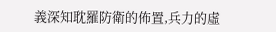義深知耽羅防衛的佈置,兵力的虛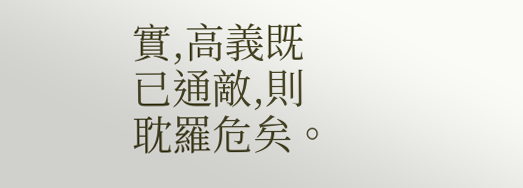實,高義既已通敵,則耽羅危矣。